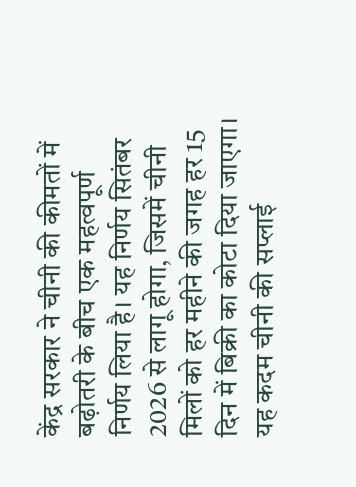केंद्र सरकार ने चीनी की कीमतों में बढ़ोतरी के बीच एक महत्वपूर्ण निर्णय लिया है। यह निर्णय सितंबर 2026 से लागू होगा, जिसमें चीनी मिलों को हर महीने की जगह हर 15 दिन में बिक्री का कोटा दिया जाएगा। यह कदम चीनी की सप्लाई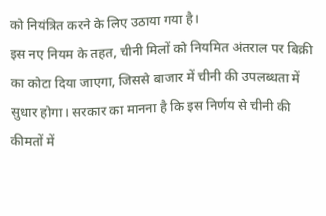को नियंत्रित करने के लिए उठाया गया है।
इस नए नियम के तहत, चीनी मिलों को नियमित अंतराल पर बिक्री का कोटा दिया जाएगा, जिससे बाजार में चीनी की उपलब्धता में सुधार होगा। सरकार का मानना है कि इस निर्णय से चीनी की कीमतों में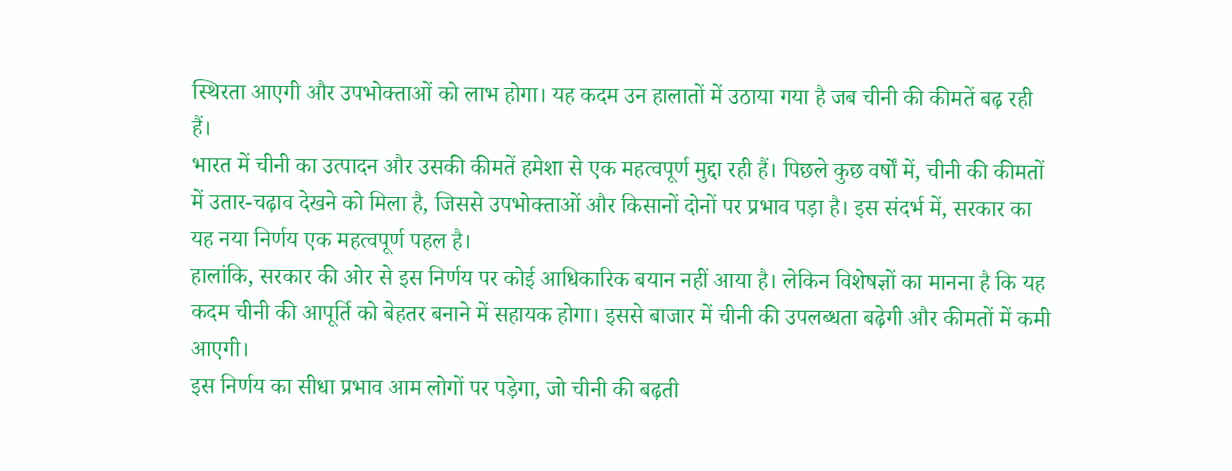स्थिरता आएगी और उपभोक्ताओं को लाभ होगा। यह कदम उन हालातों में उठाया गया है जब चीनी की कीमतें बढ़ रही हैं।
भारत में चीनी का उत्पादन और उसकी कीमतें हमेशा से एक महत्वपूर्ण मुद्दा रही हैं। पिछले कुछ वर्षों में, चीनी की कीमतों में उतार-चढ़ाव देखने को मिला है, जिससे उपभोक्ताओं और किसानों दोनों पर प्रभाव पड़ा है। इस संदर्भ में, सरकार का यह नया निर्णय एक महत्वपूर्ण पहल है।
हालांकि, सरकार की ओर से इस निर्णय पर कोई आधिकारिक बयान नहीं आया है। लेकिन विशेषज्ञों का मानना है कि यह कदम चीनी की आपूर्ति को बेहतर बनाने में सहायक होगा। इससे बाजार में चीनी की उपलब्धता बढ़ेगी और कीमतों में कमी आएगी।
इस निर्णय का सीधा प्रभाव आम लोगों पर पड़ेगा, जो चीनी की बढ़ती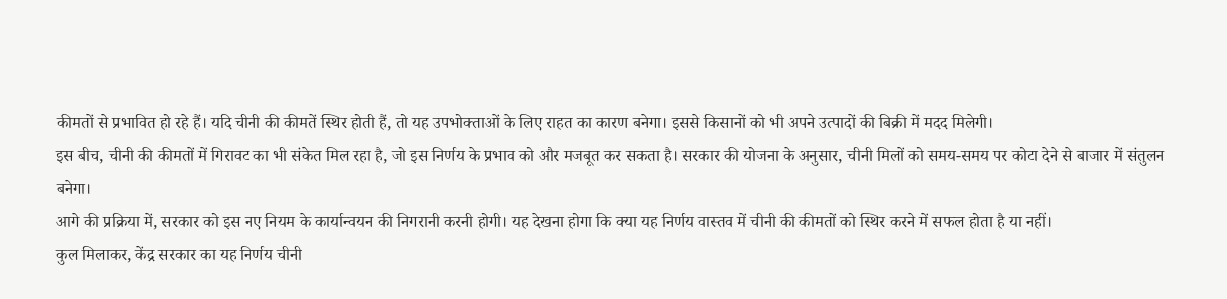कीमतों से प्रभावित हो रहे हैं। यदि चीनी की कीमतें स्थिर होती हैं, तो यह उपभोक्ताओं के लिए राहत का कारण बनेगा। इससे किसानों को भी अपने उत्पादों की बिक्री में मदद मिलेगी।
इस बीच, चीनी की कीमतों में गिरावट का भी संकेत मिल रहा है, जो इस निर्णय के प्रभाव को और मजबूत कर सकता है। सरकार की योजना के अनुसार, चीनी मिलों को समय-समय पर कोटा देने से बाजार में संतुलन बनेगा।
आगे की प्रक्रिया में, सरकार को इस नए नियम के कार्यान्वयन की निगरानी करनी होगी। यह देखना होगा कि क्या यह निर्णय वास्तव में चीनी की कीमतों को स्थिर करने में सफल होता है या नहीं।
कुल मिलाकर, केंद्र सरकार का यह निर्णय चीनी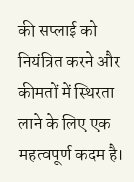की सप्लाई को नियंत्रित करने और कीमतों में स्थिरता लाने के लिए एक महत्वपूर्ण कदम है।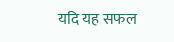यदि यह सफल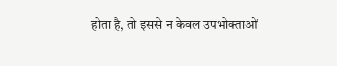होता है, तो इससे न केवल उपभोक्ताओं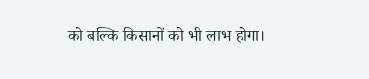को बल्कि किसानों को भी लाभ होगा।